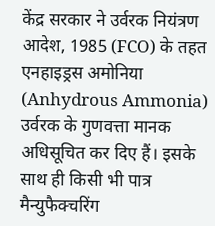केंद्र सरकार ने उर्वरक नियंत्रण आदेश, 1985 (FCO) के तहत एनहाइड्रस अमोनिया (Anhydrous Ammonia) उर्वरक के गुणवत्ता मानक अधिसूचित कर दिए हैं। इसके साथ ही किसी भी पात्र मैन्युफैक्चरिंग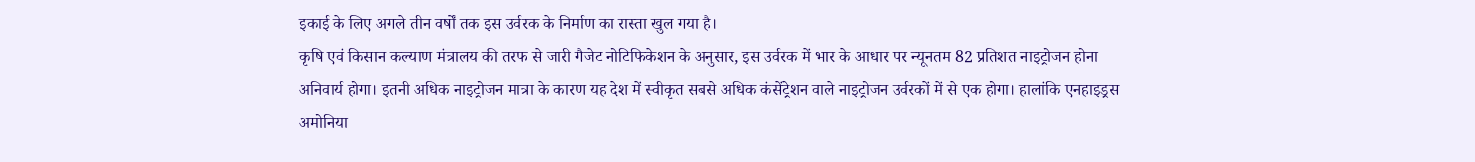इकाई के लिए अगले तीन वर्षों तक इस उर्वरक के निर्माण का रास्ता खुल गया है।
कृषि एवं किसान कल्याण मंत्रालय की तरफ से जारी गैजेट नोटिफिकेशन के अनुसार, इस उर्वरक में भार के आधार पर न्यूनतम 82 प्रतिशत नाइट्रोजन होना अनिवार्य होगा। इतनी अधिक नाइट्रोजन मात्रा के कारण यह देश में स्वीकृत सबसे अधिक कंसेंट्रेशन वाले नाइट्रोजन उर्वरकों में से एक होगा। हालांकि एनहाइड्रस अमोनिया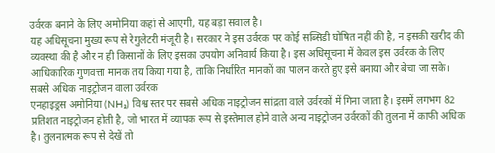उर्वरक बनाने के लिए अमोनिया कहां से आएगी, यह बड़ा सवाल है।
यह अधिसूचना मुख्य रूप से रेगुलेटरी मंजूरी है। सरकार ने इस उर्वरक पर कोई सब्सिडी घोषित नहीं की है, न इसकी खरीद की व्यवस्था की है और न ही किसानों के लिए इसका उपयोग अनिवार्य किया है। इस अधिसूचना में केवल इस उर्वरक के लिए आधिकारिक गुणवत्ता मानक तय किया गया है, ताकि निर्धारित मानकों का पालन करते हुए इसे बनाया और बेचा जा सके।
सबसे अधिक नाइट्रोजन वाला उर्वरक
एनहाइड्रस अमोनिया (NH₃) विश्व स्तर पर सबसे अधिक नाइट्रोजन सांद्रता वाले उर्वरकों में गिना जाता है। इसमें लगभग 82 प्रतिशत नाइट्रोजन होती है, जो भारत में व्यापक रूप से इस्तेमाल होने वाले अन्य नाइट्रोजन उर्वरकों की तुलना में काफी अधिक है। तुलनात्मक रूप से देखें तो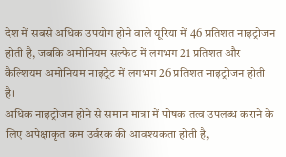देश में सबसे अधिक उपयोग होने वाले यूरिया में 46 प्रतिशत नाइट्रोजन होती है, जबकि अमोनियम सल्फेट में लगभग 21 प्रतिशत और कैल्शियम अमोनियम नाइट्रेट में लगभग 26 प्रतिशत नाइट्रोजन होती है।
अधिक नाइट्रोजन होने से समान मात्रा में पोषक तत्व उपलब्ध कराने के लिए अपेक्षाकृत कम उर्वरक की आवश्यकता होती है,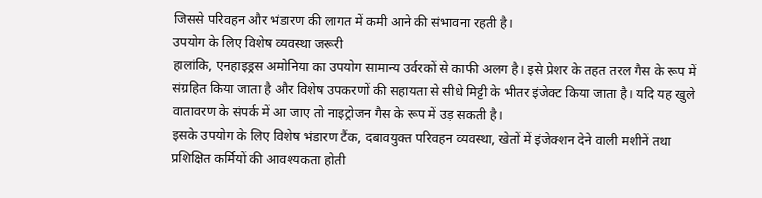जिससे परिवहन और भंडारण की लागत में कमी आने की संभावना रहती है।
उपयोग के लिए विशेष व्यवस्था जरूरी
हालांकि, एनहाइड्रस अमोनिया का उपयोग सामान्य उर्वरकों से काफी अलग है। इसे प्रेशर के तहत तरल गैस के रूप में संग्रहित किया जाता है और विशेष उपकरणों की सहायता से सीधे मिट्टी के भीतर इंजेक्ट किया जाता है। यदि यह खुले वातावरण के संपर्क में आ जाए तो नाइट्रोजन गैस के रूप में उड़ सकती है।
इसके उपयोग के लिए विशेष भंडारण टैंक, दबावयुक्त परिवहन व्यवस्था, खेतों में इंजेक्शन देने वाली मशीनें तथा प्रशिक्षित कर्मियों की आवश्यकता होती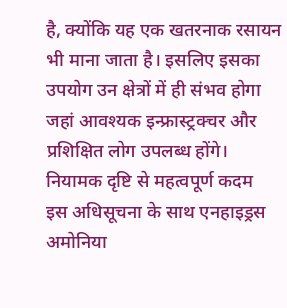है, क्योंकि यह एक खतरनाक रसायन भी माना जाता है। इसलिए इसका उपयोग उन क्षेत्रों में ही संभव होगा जहां आवश्यक इन्फ्रास्ट्रक्चर और प्रशिक्षित लोग उपलब्ध होंगे।
नियामक दृष्टि से महत्वपूर्ण कदम
इस अधिसूचना के साथ एनहाइड्रस अमोनिया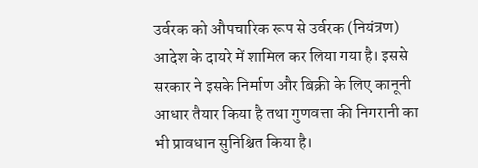उर्वरक को औपचारिक रूप से उर्वरक (नियंत्रण) आदेश के दायरे में शामिल कर लिया गया है। इससे सरकार ने इसके निर्माण और बिक्री के लिए कानूनी आधार तैयार किया है तथा गुणवत्ता की निगरानी का भी प्रावधान सुनिश्चित किया है।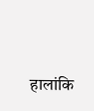हालांकि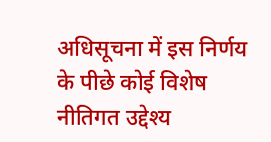अधिसूचना में इस निर्णय के पीछे कोई विशेष नीतिगत उद्देश्य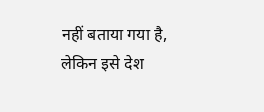नहीं बताया गया है, लेकिन इसे देश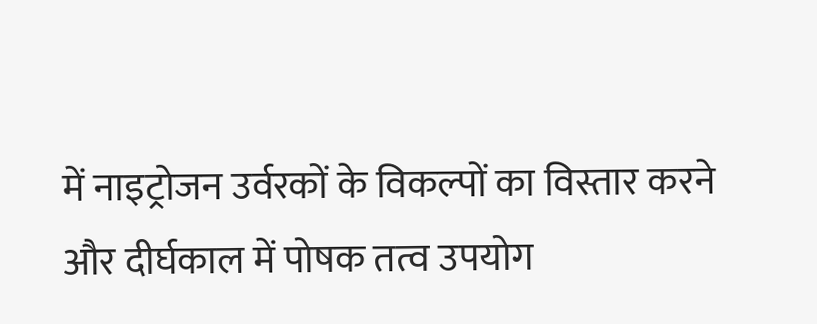में नाइट्रोजन उर्वरकों के विकल्पों का विस्तार करने और दीर्घकाल में पोषक तत्व उपयोग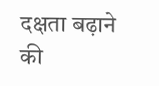दक्षता बढ़ाने की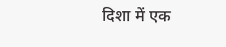दिशा में एक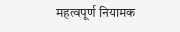महत्वपूर्ण नियामक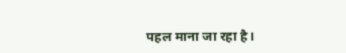पहल माना जा रहा है।